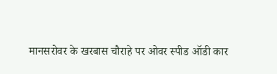मानसरोवर के खरबास चौराहे पर ओवर स्पीड ऑडी कार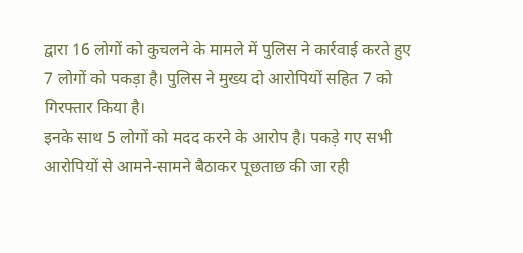द्वारा 16 लोगों को कुचलने के मामले में पुलिस ने कार्रवाई करते हुए 7 लोगों को पकड़ा है। पुलिस ने मुख्य दो आरोपियों सहित 7 को गिरफ्तार किया है।
इनके साथ 5 लोगों को मदद करने के आरोप है। पकड़े गए सभी आरोपियों से आमने-सामने बैठाकर पूछताछ की जा रही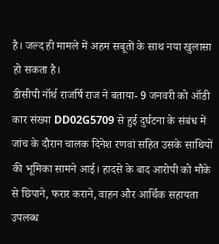है। जल्द ही मामले में अहम सबूतों के साथ नया खुलासा हो सकता है।
डीसीपी नॉर्थ राजर्षि राज ने बताया- 9 जनवरी को ऑडी कार संख्या DD02G5709 से हुई दुर्घटना के संबंध में जांच के दौरान चालक दिनेश रणवां सहित उसके साथियों की भूमिका सामने आई। हादसे के बाद आरोपी को मौके से छिपाने, फरार कराने, वाहन और आर्थिक सहायता उपलब्ध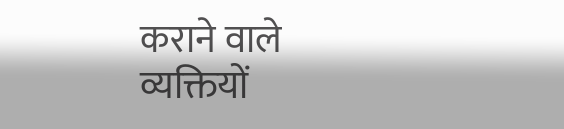कराने वाले व्यक्तियों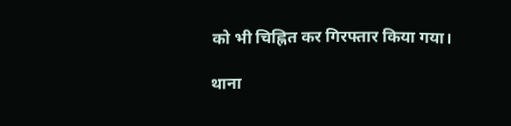को भी चिह्नित कर गिरफ्तार किया गया।

थाना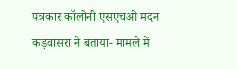पत्रकार कॉलोनी एसएचओ मदन कड़वासरा ने बताया- मामले में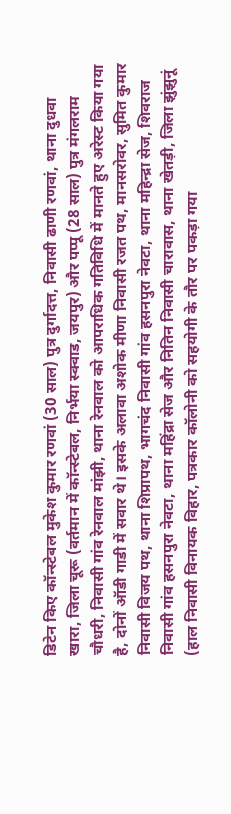डिटेन किए कॉन्स्टेबल मुकेश कुमार रणवां (30 साल) पुत्र दुर्गादत्त, निवासी ढाणी रणवां, थाना दुधवा खारा, जिला चूरू (वर्तमान में कॉन्स्टेबल, निर्भया स्क्वाड, जयपुर) और पप्पू (28 साल) पुत्र मंगलराम चौधरी, निवासी गांव रेनवाल मांझी, थाना रेनवाल को आपराधिक गतिविधि में मानते हुए अरेस्ट किया गया है, दोनों ऑडी गाडी में सवार थे। इसके अलावा अशोक मीणा निवासी रजत पथ, मानसरोवर, सुमित कुमार निवासी विजय पथ, थाना शिप्रापथ, भागचंद निवासी गांव हसनपुरा नेवटा, थाना महिन्द्रा सेज, शिवराज निवासी गांव हसनपुरा नेवटा, थाना महिंद्रा सेज और नितिन निवासी चारावास, थाना खेतड़ी, जिला झुंझुनूं (हाल निवासी विनायक विहार, पत्रकार कॉलोनी को सहयोगी के तौर पर पकड़ा गया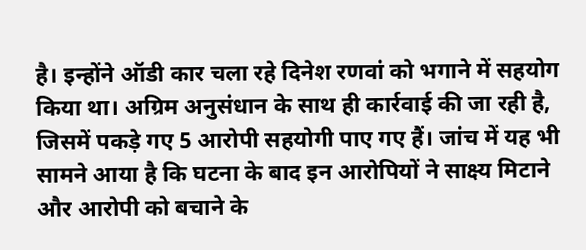है। इन्होंने ऑडी कार चला रहे दिनेश रणवां को भगाने में सहयोग किया था। अग्रिम अनुसंधान के साथ ही कार्रवाई की जा रही है, जिसमें पकड़े गए 5 आरोपी सहयोगी पाए गए हैं। जांच में यह भी सामने आया है कि घटना के बाद इन आरोपियों ने साक्ष्य मिटाने और आरोपी को बचाने के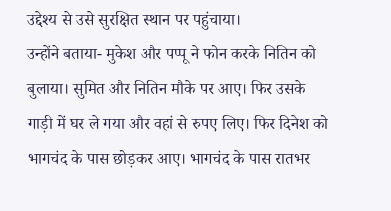उद्देश्य से उसे सुरक्षित स्थान पर पहुंचाया।
उन्होंने बताया- मुकेश और पप्पू ने फोन करके नितिन को बुलाया। सुमित और नितिन मौके पर आए। फिर उसके गाड़ी में घर ले गया और वहां से रुपए लिए। फिर दिनेश को भागचंद के पास छोड़कर आए। भागचंद के पास रातभर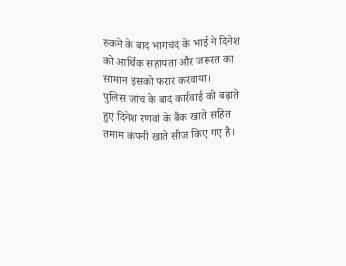रुकने के बाद भागचंद के भाई ने दिनेश को आर्थिक सहायता और जरूरत का सामान इसको फरार करवाया।
पुलिस जांच के बाद कार्रवाई को बढ़ाते हुए दिनेश रणवां के बैंक खाते सहित तमाम कंपनी खाते सीज किए गए है।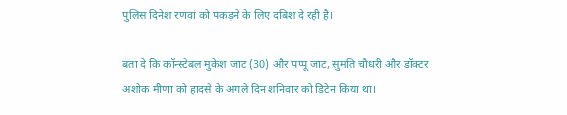पुलिस दिनेश रणवां को पकड़ने के लिए दबिश दे रही है।

बता दे कि कॉन्स्टेबल मुकेश जाट (30) और पप्पू जाट, सुमति चौधरी और डॉक्टर अशोक मीणा को हादसे के अगले दिन शनिवार को डिटेन किया था।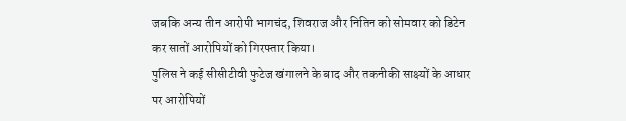जबकि अन्य तीन आरोपी भागचंद, शिवराज और नितिन को सोमवार को डिटेन कर सातों आरोपियों को गिरफ्तार किया।
पुलिस ने कई सीसीटीवी फुटेज खंगालने के बाद और तकनीकी साक्ष्यों के आधार पर आरोपियों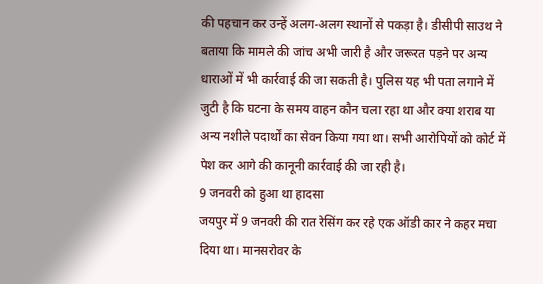की पहचान कर उन्हें अलग-अलग स्थानों से पकड़ा है। डीसीपी साउथ ने बताया कि मामले की जांच अभी जारी है और जरूरत पड़ने पर अन्य धाराओं में भी कार्रवाई की जा सकती है। पुलिस यह भी पता लगाने में जुटी है कि घटना के समय वाहन कौन चला रहा था और क्या शराब या अन्य नशीले पदार्थों का सेवन किया गया था। सभी आरोपियों को कोर्ट में पेश कर आगे की कानूनी कार्रवाई की जा रही है।
9 जनवरी को हुआ था हादसा
जयपुर में 9 जनवरी की रात रेसिंग कर रहे एक ऑडी कार ने कहर मचा दिया था। मानसरोवर के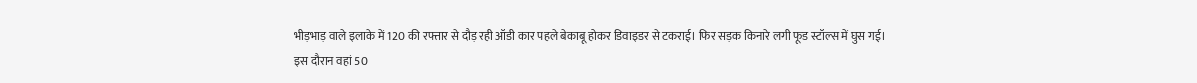भीड़भाड़ वाले इलाके में 120 की रफ्तार से दौड़ रही ऑडी कार पहले बेकाबू होकर डिवाइडर से टकराई। फिर सड़क किनारे लगी फूड स्टॉल्स में घुस गई।
इस दौरान वहां 50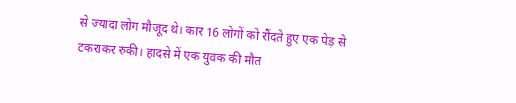से ज्यादा लोग मौजूद थे। कार 16 लोगों को रौंदते हुए एक पेड़ से टकराकर रुकी। हादसे में एक युवक की मौत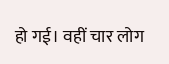हो गई। वहीं चार लोग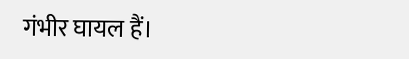गंभीर घायल हैं।